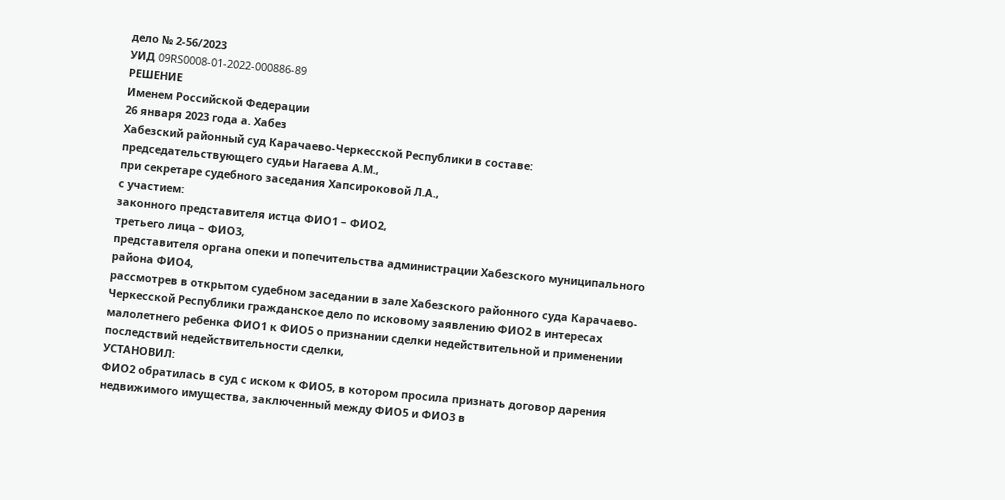дело № 2-56/2023
УИД 09RS0008-01-2022-000886-89
РЕШЕНИЕ
Именем Российской Федерации
26 января 2023 года а. Хабез
Хабезский районный суд Карачаево-Черкесской Республики в составе:
председательствующего судьи Нагаева А.М.,
при секретаре судебного заседания Хапсироковой Л.А.,
с участием:
законного представителя истца ФИО1 – ФИО2,
третьего лица – ФИО3,
представителя органа опеки и попечительства администрации Хабезского муниципального района ФИО4,
рассмотрев в открытом судебном заседании в зале Хабезского районного суда Карачаево-Черкесской Республики гражданское дело по исковому заявлению ФИО2 в интересах малолетнего ребенка ФИО1 к ФИО5 о признании сделки недействительной и применении последствий недействительности сделки,
УСТАНОВИЛ:
ФИО2 обратилась в суд с иском к ФИО5, в котором просила признать договор дарения недвижимого имущества, заключенный между ФИО5 и ФИО3 в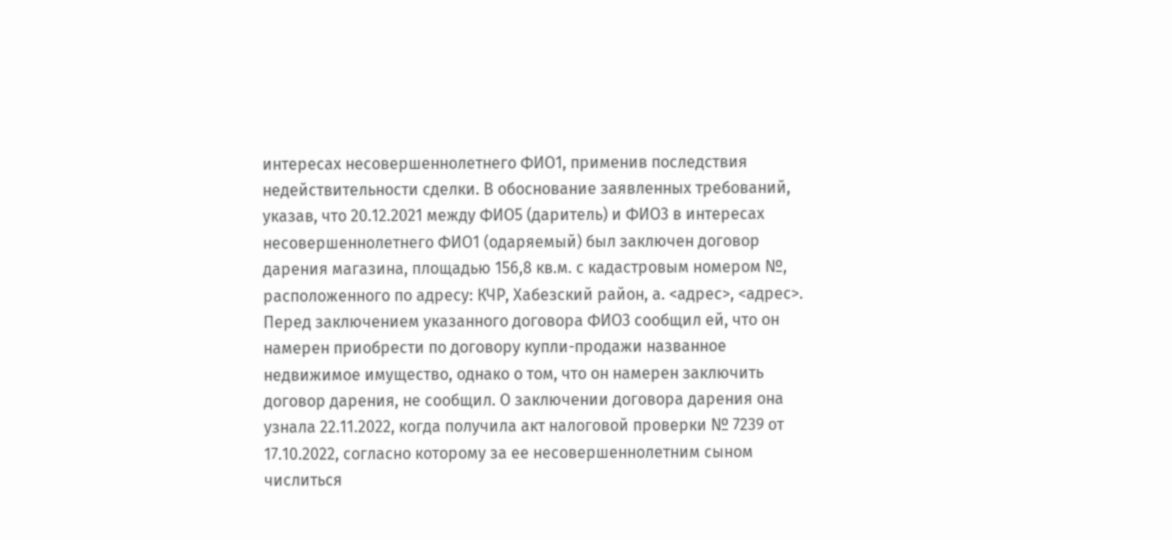интересах несовершеннолетнего ФИО1, применив последствия недействительности сделки. В обоснование заявленных требований, указав, что 20.12.2021 между ФИО5 (даритель) и ФИО3 в интересах несовершеннолетнего ФИО1 (одаряемый) был заключен договор дарения магазина, площадью 156,8 кв.м. с кадастровым номером №, расположенного по адресу: КЧР, Хабезский район, а. <адрес>, <адрес>. Перед заключением указанного договора ФИО3 сообщил ей, что он намерен приобрести по договору купли-продажи названное недвижимое имущество, однако о том, что он намерен заключить договор дарения, не сообщил. О заключении договора дарения она узнала 22.11.2022, когда получила акт налоговой проверки № 7239 от 17.10.2022, согласно которому за ее несовершеннолетним сыном числиться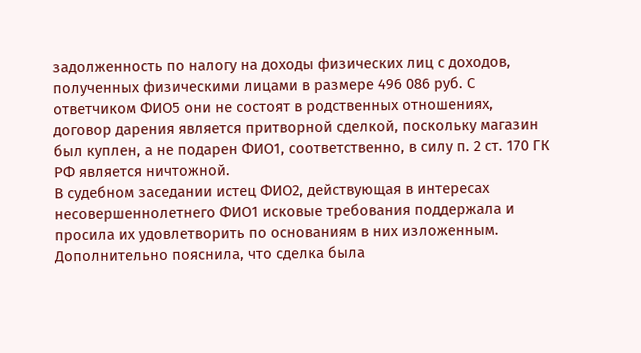задолженность по налогу на доходы физических лиц с доходов, полученных физическими лицами в размере 496 086 руб. С ответчиком ФИО5 они не состоят в родственных отношениях, договор дарения является притворной сделкой, поскольку магазин был куплен, а не подарен ФИО1, соответственно, в силу п. 2 ст. 170 ГК РФ является ничтожной.
В судебном заседании истец ФИО2, действующая в интересах несовершеннолетнего ФИО1 исковые требования поддержала и просила их удовлетворить по основаниям в них изложенным. Дополнительно пояснила, что сделка была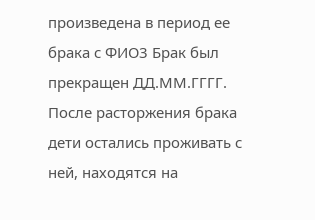произведена в период ее брака с ФИО3 Брак был прекращен ДД.ММ.ГГГГ. После расторжения брака дети остались проживать с ней, находятся на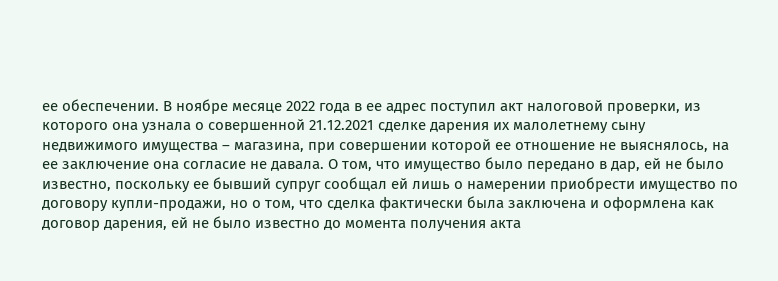ее обеспечении. В ноябре месяце 2022 года в ее адрес поступил акт налоговой проверки, из которого она узнала о совершенной 21.12.2021 сделке дарения их малолетнему сыну недвижимого имущества – магазина, при совершении которой ее отношение не выяснялось, на ее заключение она согласие не давала. О том, что имущество было передано в дар, ей не было известно, поскольку ее бывший супруг сообщал ей лишь о намерении приобрести имущество по договору купли-продажи, но о том, что сделка фактически была заключена и оформлена как договор дарения, ей не было известно до момента получения акта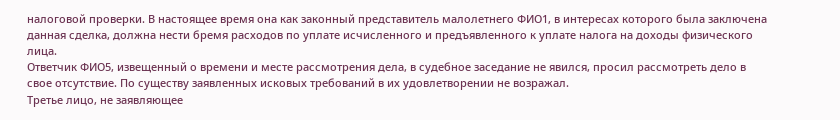налоговой проверки. В настоящее время она как законный представитель малолетнего ФИО1, в интересах которого была заключена данная сделка, должна нести бремя расходов по уплате исчисленного и предъявленного к уплате налога на доходы физического лица.
Ответчик ФИО5, извещенный о времени и месте рассмотрения дела, в судебное заседание не явился, просил рассмотреть дело в свое отсутствие. По существу заявленных исковых требований в их удовлетворении не возражал.
Третье лицо, не заявляющее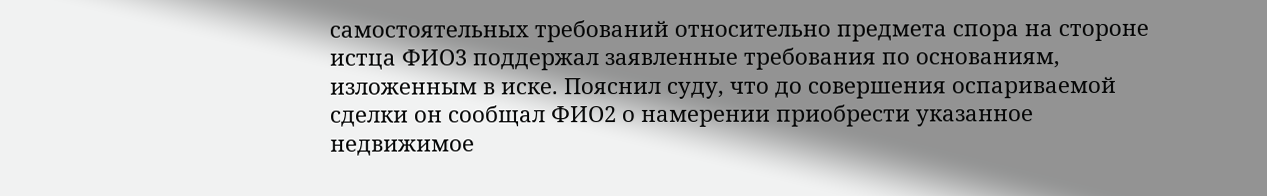самостоятельных требований относительно предмета спора на стороне истца ФИО3 поддержал заявленные требования по основаниям, изложенным в иске. Пояснил суду, что до совершения оспариваемой сделки он сообщал ФИО2 о намерении приобрести указанное недвижимое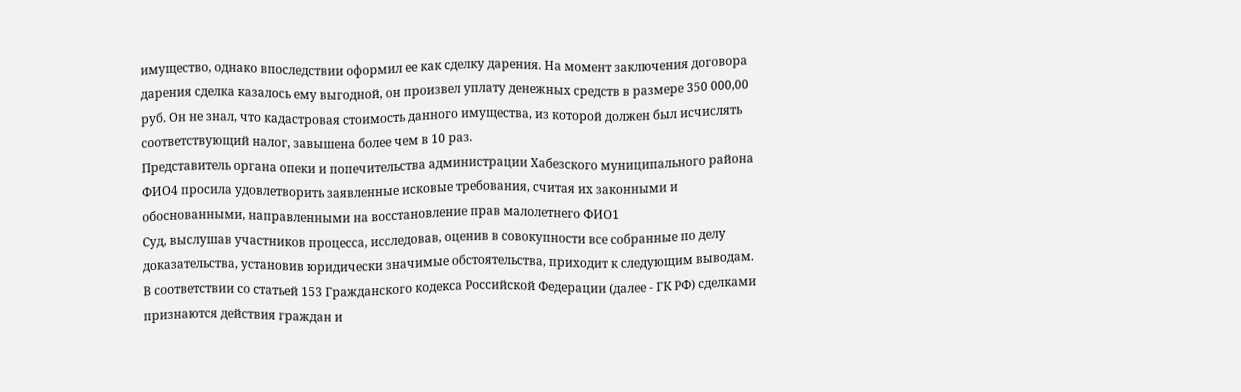имущество, однако впоследствии оформил ее как сделку дарения. На момент заключения договора дарения сделка казалось ему выгодной, он произвел уплату денежных средств в размере 350 000,00 руб. Он не знал, что кадастровая стоимость данного имущества, из которой должен был исчислять соответствующий налог, завышена более чем в 10 раз.
Представитель органа опеки и попечительства администрации Хабезского муниципального района ФИО4 просила удовлетворить заявленные исковые требования, считая их законными и обоснованными, направленными на восстановление прав малолетнего ФИО1
Суд, выслушав участников процесса, исследовав, оценив в совокупности все собранные по делу доказательства, установив юридически значимые обстоятельства, приходит к следующим выводам.
В соответствии со статьей 153 Гражданского кодекса Российской Федерации (далее - ГК РФ) сделками признаются действия граждан и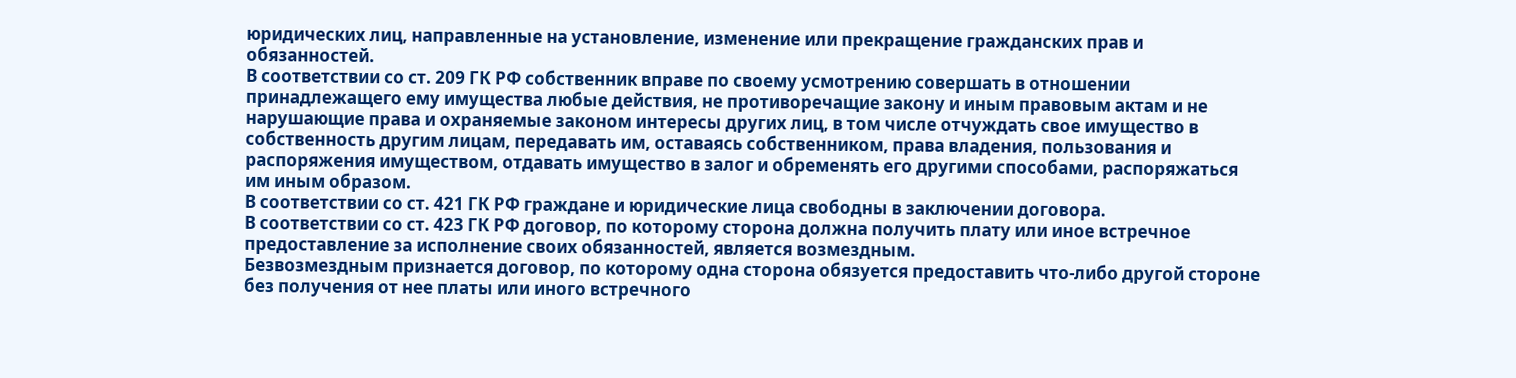юридических лиц, направленные на установление, изменение или прекращение гражданских прав и обязанностей.
В соответствии со ст. 209 ГК РФ собственник вправе по своему усмотрению совершать в отношении принадлежащего ему имущества любые действия, не противоречащие закону и иным правовым актам и не нарушающие права и охраняемые законом интересы других лиц, в том числе отчуждать свое имущество в собственность другим лицам, передавать им, оставаясь собственником, права владения, пользования и распоряжения имуществом, отдавать имущество в залог и обременять его другими способами, распоряжаться им иным образом.
В соответствии со ст. 421 ГК РФ граждане и юридические лица свободны в заключении договора.
В соответствии со ст. 423 ГК РФ договор, по которому сторона должна получить плату или иное встречное предоставление за исполнение своих обязанностей, является возмездным.
Безвозмездным признается договор, по которому одна сторона обязуется предоставить что-либо другой стороне без получения от нее платы или иного встречного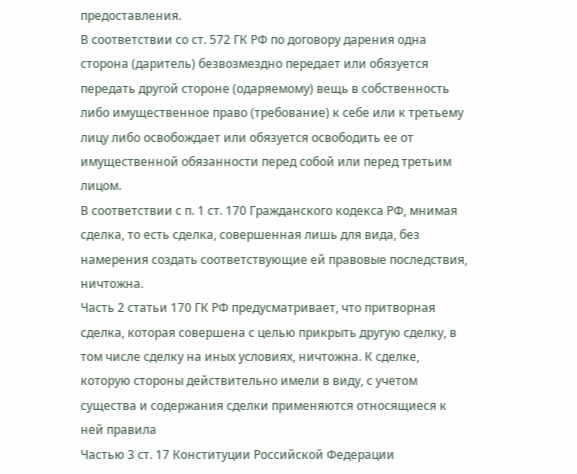предоставления.
В соответствии со ст. 572 ГК РФ по договору дарения одна сторона (даритель) безвозмездно передает или обязуется передать другой стороне (одаряемому) вещь в собственность либо имущественное право (требование) к себе или к третьему лицу либо освобождает или обязуется освободить ее от имущественной обязанности перед собой или перед третьим лицом.
В соответствии с п. 1 ст. 170 Гражданского кодекса РФ, мнимая сделка, то есть сделка, совершенная лишь для вида, без намерения создать соответствующие ей правовые последствия, ничтожна.
Часть 2 статьи 170 ГК РФ предусматривает, что притворная сделка, которая совершена с целью прикрыть другую сделку, в том числе сделку на иных условиях, ничтожна. К сделке, которую стороны действительно имели в виду, с учетом существа и содержания сделки применяются относящиеся к ней правила
Частью 3 ст. 17 Конституции Российской Федерации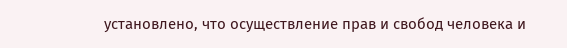установлено, что осуществление прав и свобод человека и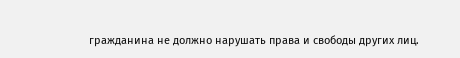гражданина не должно нарушать права и свободы других лиц.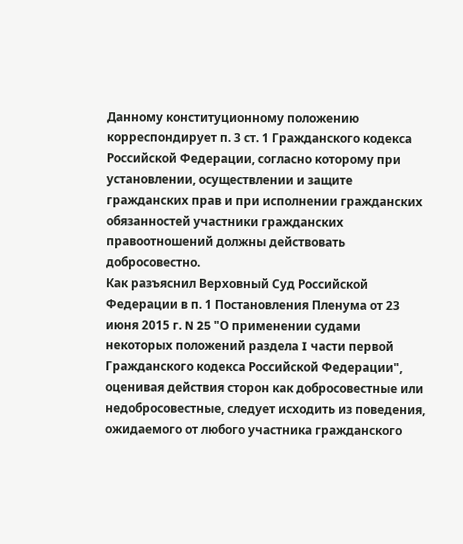Данному конституционному положению корреспондирует п. 3 ст. 1 Гражданского кодекса Российской Федерации, согласно которому при установлении, осуществлении и защите гражданских прав и при исполнении гражданских обязанностей участники гражданских правоотношений должны действовать добросовестно.
Как разъяснил Верховный Суд Российской Федерации в п. 1 Постановления Пленума от 23 июня 2015 г. N 25 "О применении судами некоторых положений раздела I части первой Гражданского кодекса Российской Федерации", оценивая действия сторон как добросовестные или недобросовестные, следует исходить из поведения, ожидаемого от любого участника гражданского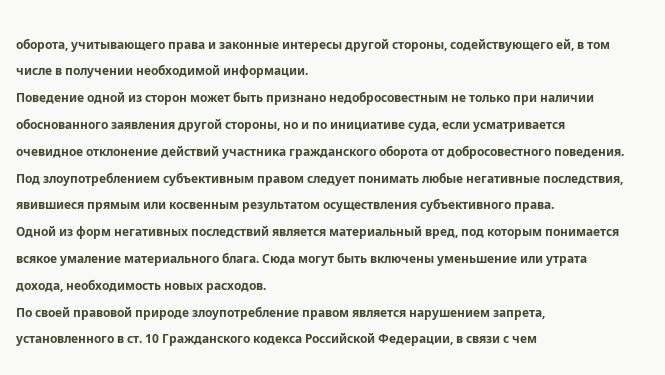оборота, учитывающего права и законные интересы другой стороны, содействующего ей, в том числе в получении необходимой информации.
Поведение одной из сторон может быть признано недобросовестным не только при наличии обоснованного заявления другой стороны, но и по инициативе суда, если усматривается очевидное отклонение действий участника гражданского оборота от добросовестного поведения.
Под злоупотреблением субъективным правом следует понимать любые негативные последствия, явившиеся прямым или косвенным результатом осуществления субъективного права.
Одной из форм негативных последствий является материальный вред, под которым понимается всякое умаление материального блага. Сюда могут быть включены уменьшение или утрата дохода, необходимость новых расходов.
По своей правовой природе злоупотребление правом является нарушением запрета, установленного в ст. 10 Гражданского кодекса Российской Федерации, в связи с чем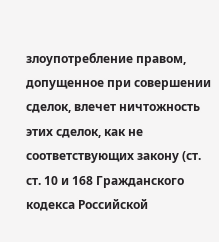злоупотребление правом, допущенное при совершении сделок, влечет ничтожность этих сделок, как не соответствующих закону (ст. ст. 10 и 168 Гражданского кодекса Российской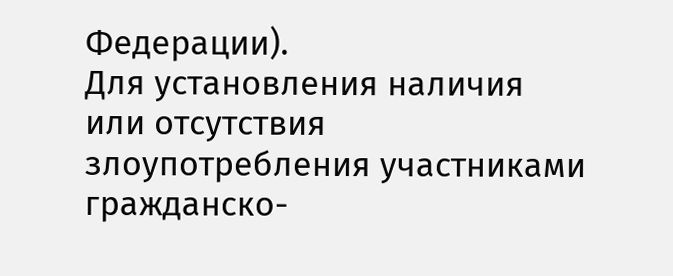Федерации).
Для установления наличия или отсутствия злоупотребления участниками гражданско-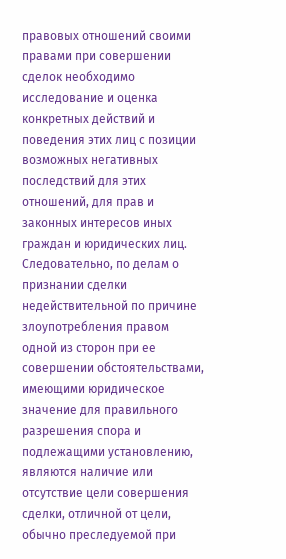правовых отношений своими правами при совершении сделок необходимо исследование и оценка конкретных действий и поведения этих лиц с позиции возможных негативных последствий для этих отношений, для прав и законных интересов иных граждан и юридических лиц.
Следовательно, по делам о признании сделки недействительной по причине злоупотребления правом одной из сторон при ее совершении обстоятельствами, имеющими юридическое значение для правильного разрешения спора и подлежащими установлению, являются наличие или отсутствие цели совершения сделки, отличной от цели, обычно преследуемой при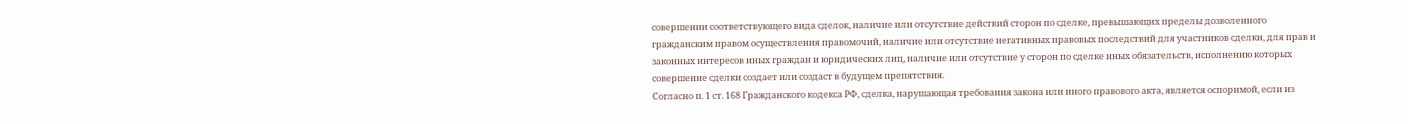совершении соответствующего вида сделок, наличие или отсутствие действий сторон по сделке, превышающих пределы дозволенного гражданским правом осуществления правомочий, наличие или отсутствие негативных правовых последствий для участников сделки, для прав и законных интересов иных граждан и юридических лиц, наличие или отсутствие у сторон по сделке иных обязательств, исполнению которых совершение сделки создает или создаст в будущем препятствия.
Согласно п. 1 ст. 168 Гражданского кодекса РФ, сделка, нарушающая требования закона или иного правового акта, является оспоримой, если из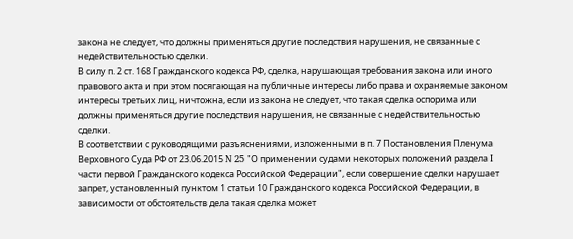закона не следует, что должны применяться другие последствия нарушения, не связанные с недействительностью сделки.
В силу п. 2 ст. 168 Гражданского кодекса РФ, сделка, нарушающая требования закона или иного правового акта и при этом посягающая на публичные интересы либо права и охраняемые законом интересы третьих лиц, ничтожна, если из закона не следует, что такая сделка оспорима или должны применяться другие последствия нарушения, не связанные с недействительностью сделки.
В соответствии с руководящими разъяснениями, изложенными в п. 7 Постановления Пленума Верховного Суда РФ от 23.06.2015 N 25 "О применении судами некоторых положений раздела I части первой Гражданского кодекса Российской Федерации", если совершение сделки нарушает запрет, установленный пунктом 1 статьи 10 Гражданского кодекса Российской Федерации, в зависимости от обстоятельств дела такая сделка может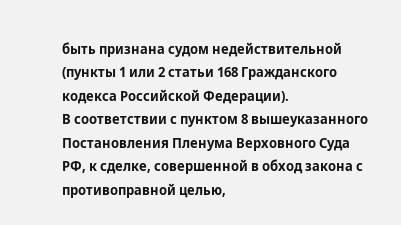быть признана судом недействительной (пункты 1 или 2 статьи 168 Гражданского кодекса Российской Федерации).
В соответствии с пунктом 8 вышеуказанного Постановления Пленума Верховного Суда РФ, к сделке, совершенной в обход закона с противоправной целью,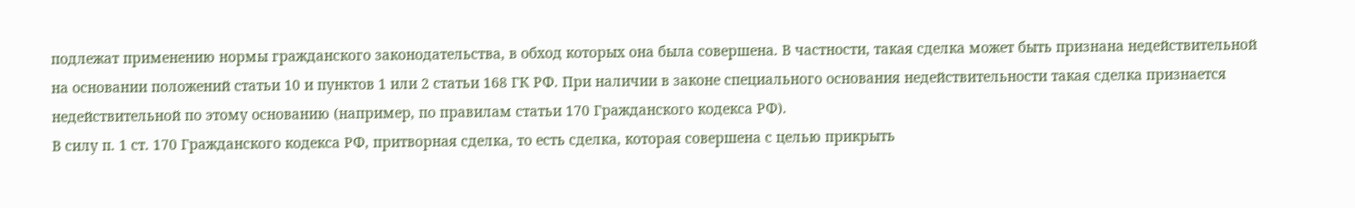подлежат применению нормы гражданского законодательства, в обход которых она была совершена. В частности, такая сделка может быть признана недействительной на основании положений статьи 10 и пунктов 1 или 2 статьи 168 ГК РФ. При наличии в законе специального основания недействительности такая сделка признается недействительной по этому основанию (например, по правилам статьи 170 Гражданского кодекса РФ).
В силу п. 1 ст. 170 Гражданского кодекса РФ, притворная сделка, то есть сделка, которая совершена с целью прикрыть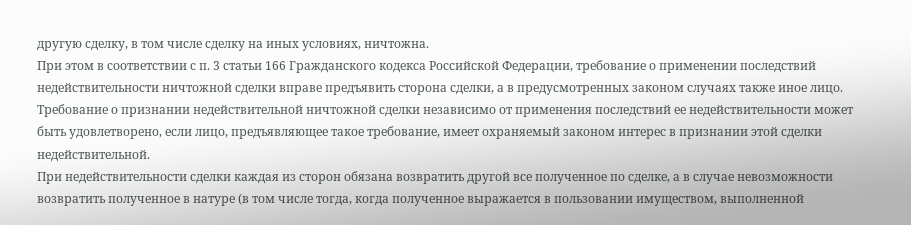другую сделку, в том числе сделку на иных условиях, ничтожна.
При этом в соответствии с п. 3 статьи 166 Гражданского кодекса Российской Федерации, требование о применении последствий недействительности ничтожной сделки вправе предъявить сторона сделки, а в предусмотренных законом случаях также иное лицо. Требование о признании недействительной ничтожной сделки независимо от применения последствий ее недействительности может быть удовлетворено, если лицо, предъявляющее такое требование, имеет охраняемый законом интерес в признании этой сделки недействительной.
При недействительности сделки каждая из сторон обязана возвратить другой все полученное по сделке, а в случае невозможности возвратить полученное в натуре (в том числе тогда, когда полученное выражается в пользовании имуществом, выполненной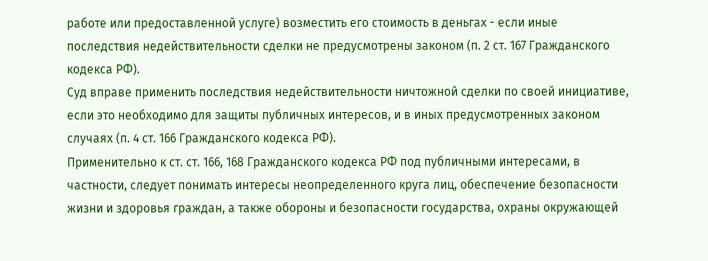работе или предоставленной услуге) возместить его стоимость в деньгах - если иные последствия недействительности сделки не предусмотрены законом (п. 2 ст. 167 Гражданского кодекса РФ).
Суд вправе применить последствия недействительности ничтожной сделки по своей инициативе, если это необходимо для защиты публичных интересов, и в иных предусмотренных законом случаях (п. 4 ст. 166 Гражданского кодекса РФ).
Применительно к ст. ст. 166, 168 Гражданского кодекса РФ под публичными интересами, в частности, следует понимать интересы неопределенного круга лиц, обеспечение безопасности жизни и здоровья граждан, а также обороны и безопасности государства, охраны окружающей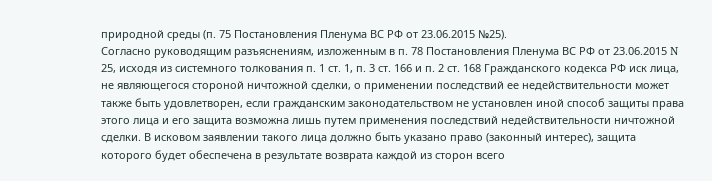природной среды (п. 75 Постановления Пленума ВС РФ от 23.06.2015 №25).
Согласно руководящим разъяснениям, изложенным в п. 78 Постановления Пленума ВС РФ от 23.06.2015 N 25, исходя из системного толкования п. 1 ст. 1, п. 3 ст. 166 и п. 2 ст. 168 Гражданского кодекса РФ иск лица, не являющегося стороной ничтожной сделки, о применении последствий ее недействительности может также быть удовлетворен, если гражданским законодательством не установлен иной способ защиты права этого лица и его защита возможна лишь путем применения последствий недействительности ничтожной сделки. В исковом заявлении такого лица должно быть указано право (законный интерес), защита которого будет обеспечена в результате возврата каждой из сторон всего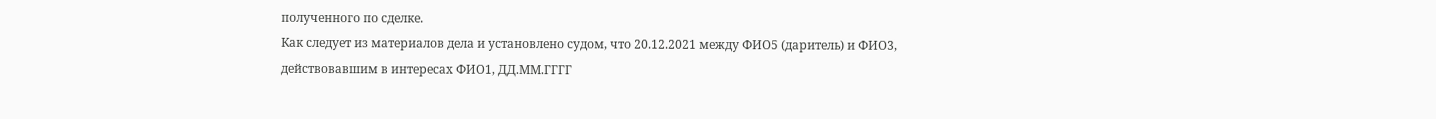полученного по сделке.
Как следует из материалов дела и установлено судом, что 20.12.2021 между ФИО5 (даритель) и ФИО3, действовавшим в интересах ФИО1, ДД.ММ.ГГГГ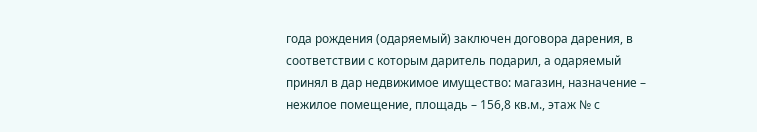года рождения (одаряемый) заключен договора дарения, в соответствии с которым даритель подарил, а одаряемый принял в дар недвижимое имущество: магазин, назначение – нежилое помещение, площадь – 156,8 кв.м., этаж № с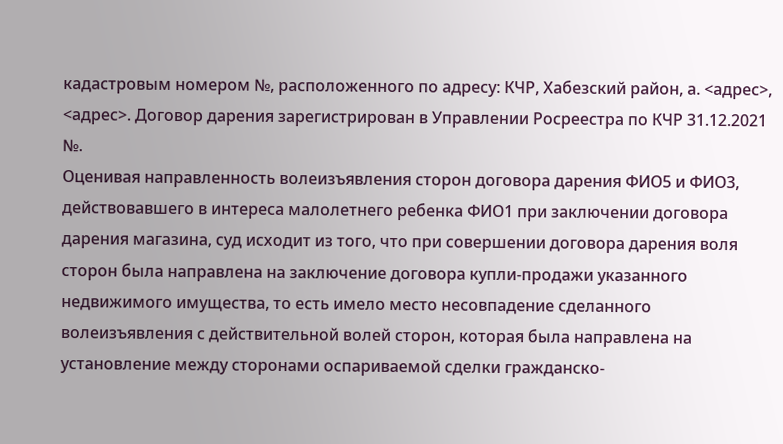кадастровым номером №, расположенного по адресу: КЧР, Хабезский район, а. <адрес>, <адрес>. Договор дарения зарегистрирован в Управлении Росреестра по КЧР 31.12.2021 №.
Оценивая направленность волеизъявления сторон договора дарения ФИО5 и ФИО3, действовавшего в интереса малолетнего ребенка ФИО1 при заключении договора дарения магазина, суд исходит из того, что при совершении договора дарения воля сторон была направлена на заключение договора купли-продажи указанного недвижимого имущества, то есть имело место несовпадение сделанного волеизъявления с действительной волей сторон, которая была направлена на установление между сторонами оспариваемой сделки гражданско-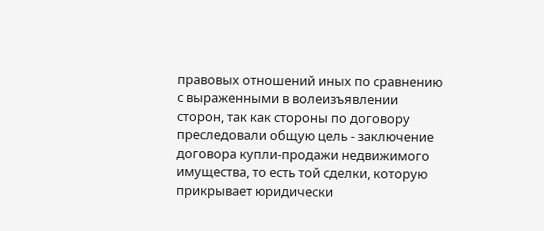правовых отношений иных по сравнению с выраженными в волеизъявлении сторон, так как стороны по договору преследовали общую цель - заключение договора купли-продажи недвижимого имущества, то есть той сделки, которую прикрывает юридически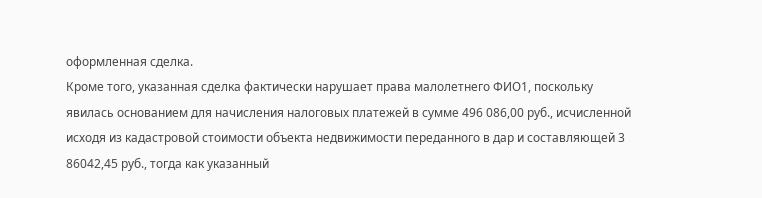оформленная сделка.
Кроме того, указанная сделка фактически нарушает права малолетнего ФИО1, поскольку явилась основанием для начисления налоговых платежей в сумме 496 086,00 руб., исчисленной исходя из кадастровой стоимости объекта недвижимости переданного в дар и составляющей 3 86042,45 руб., тогда как указанный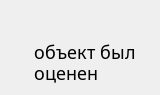объект был оценен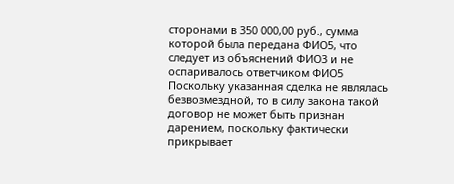сторонами в 350 000,00 руб., сумма которой была передана ФИО5, что следует из объяснений ФИО3 и не оспаривалось ответчиком ФИО5
Поскольку указанная сделка не являлась безвозмездной, то в силу закона такой договор не может быть признан дарением, поскольку фактически прикрывает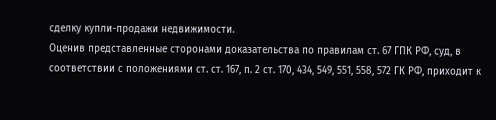сделку купли-продажи недвижимости.
Оценив представленные сторонами доказательства по правилам ст. 67 ГПК РФ, суд, в соответствии с положениями ст. ст. 167, п. 2 ст. 170, 434, 549, 551, 558, 572 ГК РФ, приходит к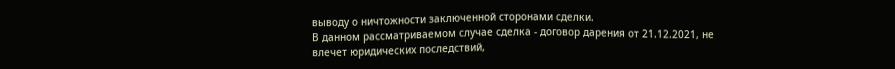выводу о ничтожности заключенной сторонами сделки.
В данном рассматриваемом случае сделка - договор дарения от 21.12.2021, не влечет юридических последствий,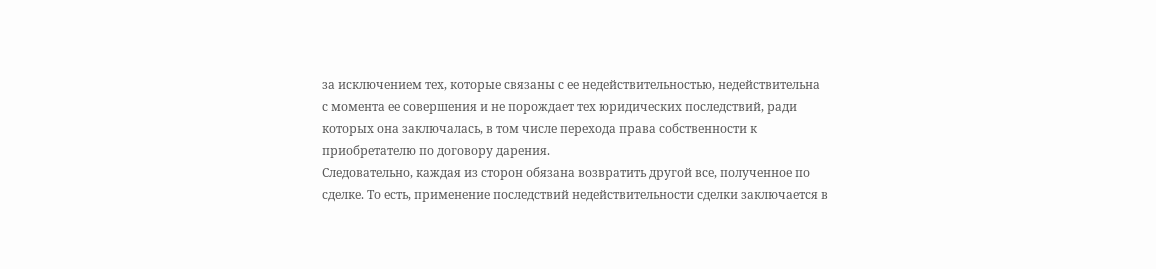за исключением тех, которые связаны с ее недействительностью, недействительна с момента ее совершения и не порождает тех юридических последствий, ради которых она заключалась, в том числе перехода права собственности к приобретателю по договору дарения.
Следовательно, каждая из сторон обязана возвратить другой все, полученное по сделке. То есть, применение последствий недействительности сделки заключается в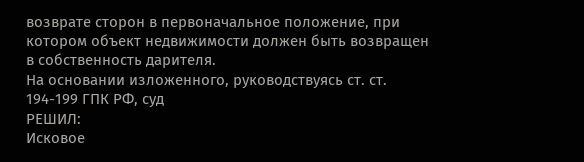возврате сторон в первоначальное положение, при котором объект недвижимости должен быть возвращен в собственность дарителя.
На основании изложенного, руководствуясь ст. ст. 194-199 ГПК РФ, суд
РЕШИЛ:
Исковое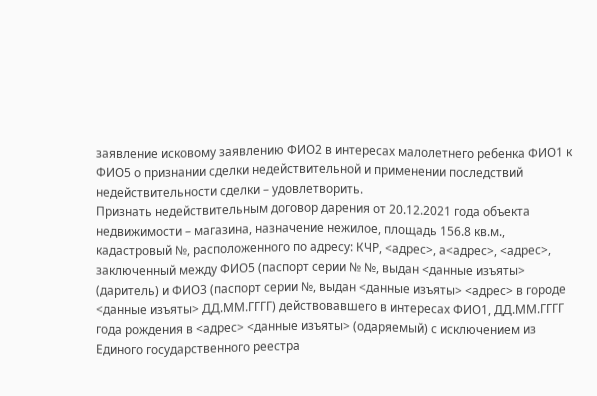заявление исковому заявлению ФИО2 в интересах малолетнего ребенка ФИО1 к ФИО5 о признании сделки недействительной и применении последствий недействительности сделки – удовлетворить.
Признать недействительным договор дарения от 20.12.2021 года объекта недвижимости – магазина, назначение нежилое, площадь 156.8 кв.м., кадастровый №, расположенного по адресу: КЧР, <адрес>, а<адрес>, <адрес>, заключенный между ФИО5 (паспорт серии № №, выдан <данные изъяты> (даритель) и ФИО3 (паспорт серии №, выдан <данные изъяты> <адрес> в городе <данные изъяты> ДД.ММ.ГГГГ) действовавшего в интересах ФИО1, ДД.ММ.ГГГГ года рождения в <адрес> <данные изъяты> (одаряемый) с исключением из Единого государственного реестра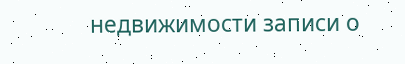недвижимости записи о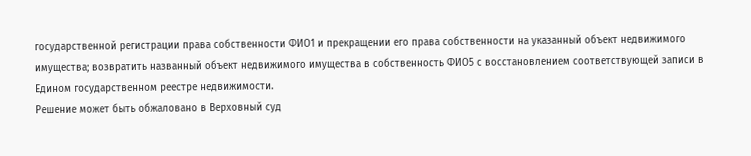государственной регистрации права собственности ФИО1 и прекращении его права собственности на указанный объект недвижимого имущества; возвратить названный объект недвижимого имущества в собственность ФИО5 с восстановлением соответствующей записи в Едином государственном реестре недвижимости.
Решение может быть обжаловано в Верховный суд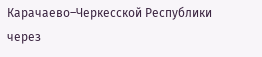Карачаево–Черкесской Республики через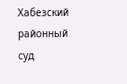Хабезский районный суд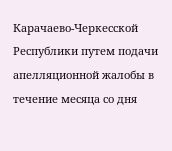Карачаево-Черкесской Республики путем подачи апелляционной жалобы в течение месяца со дня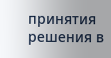принятия решения в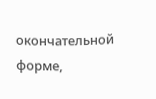окончательной форме,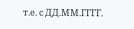т.е. с ДД.ММ.ГГГГ.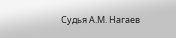Судья А.М. Нагаев